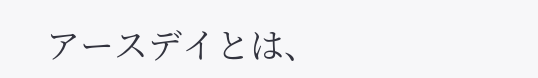アースデイとは、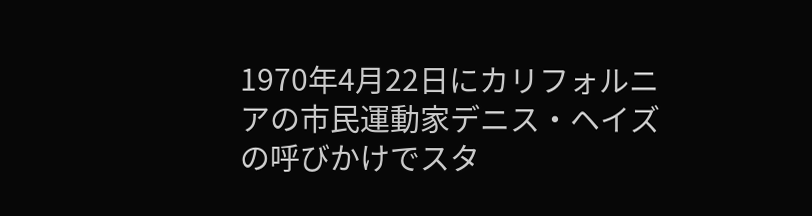1970年4月22日にカリフォルニアの市民運動家デニス・ヘイズの呼びかけでスタ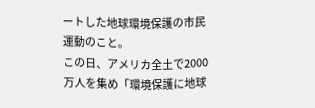ートした地球環境保護の市民運動のこと。
この日、アメリカ全土で2000万人を集め「環境保護に地球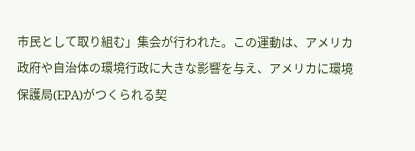市民として取り組む」集会が行われた。この運動は、アメリカ政府や自治体の環境行政に大きな影響を与え、アメリカに環境保護局(EPA)がつくられる契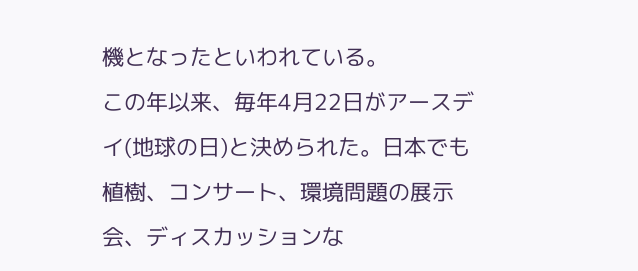機となったといわれている。
この年以来、毎年4月22日がアースデイ(地球の日)と決められた。日本でも植樹、コンサート、環境問題の展示会、ディスカッションな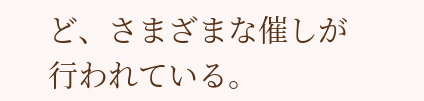ど、さまざまな催しが行われている。